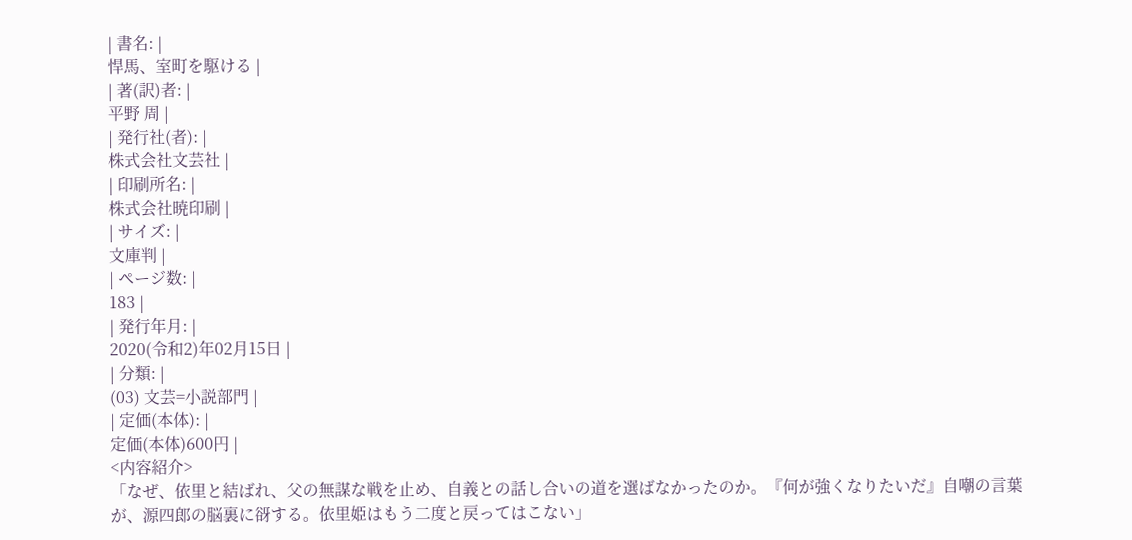| 書名: |
悍馬、室町を駆ける |
| 著(訳)者: |
平野 周 |
| 発行社(者): |
株式会社文芸社 |
| 印刷所名: |
株式会社暁印刷 |
| サイズ: |
文庫判 |
| ページ数: |
183 |
| 発行年月: |
2020(令和2)年02月15日 |
| 分類: |
(03) 文芸=小説部門 |
| 定価(本体): |
定価(本体)600円 |
<内容紹介>
「なぜ、依里と結ばれ、父の無謀な戦を止め、自義との話し合いの道を選ばなかったのか。『何が強くなりたいだ』自嘲の言葉が、源四郎の脳裏に谺する。依里姫はもう二度と戻ってはこない」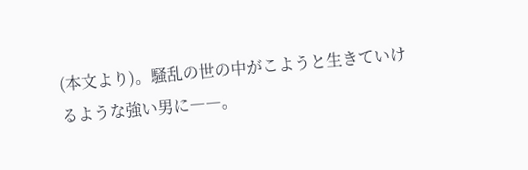(本文より)。騒乱の世の中がこようと生きていけるような強い男に――。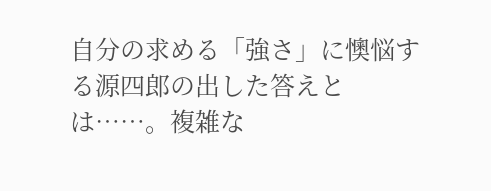自分の求める「強さ」に懊悩する源四郎の出した答えとは……。複雑な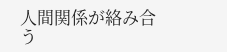人間関係が絡み合う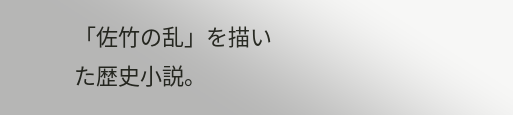「佐竹の乱」を描いた歴史小説。